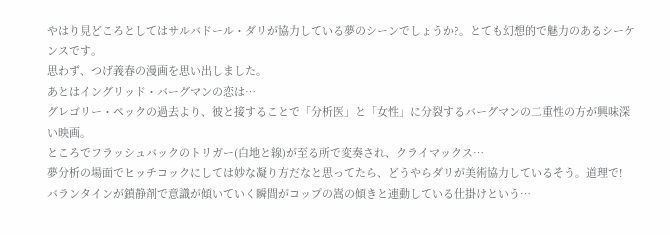やはり見どころとしてはサルバドール・ダリが協力している夢のシーンでしょうか?。とても幻想的で魅力のあるシーケンスです。
思わず、つげ義春の漫画を思い出しました。
あとはイングリッド・バーグマンの恋は…
グレゴリー・ペックの過去より、彼と接することで「分析医」と「女性」に分裂するバーグマンの二重性の方が興味深い映画。
ところでフラッシュバックのトリガー(白地と線)が至る所で変奏され、クライマックス…
夢分析の場面でヒッチコックにしては妙な凝り方だなと思ってたら、どうやらダリが美術協力しているそう。道理で!
バランタインが鎮静剤で意識が傾いていく瞬間がコップの嵩の傾きと連動している仕掛けという…